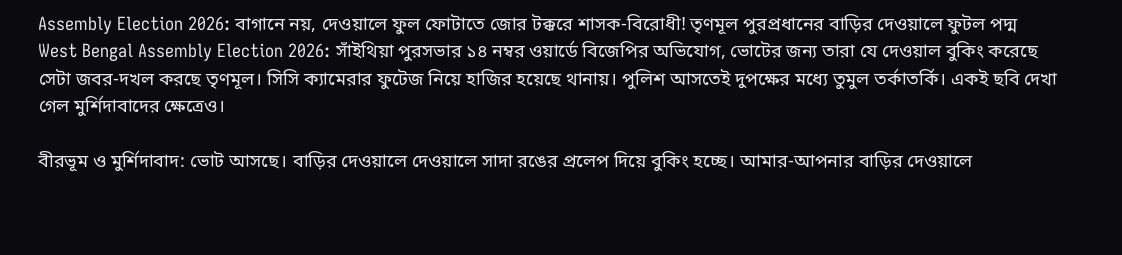Assembly Election 2026: বাগানে নয়, দেওয়ালে ফুল ফোটাতে জোর টক্করে শাসক-বিরোধী! তৃণমূল পুরপ্রধানের বাড়ির দেওয়ালে ফুটল পদ্ম
West Bengal Assembly Election 2026: সাঁইথিয়া পুরসভার ১৪ নম্বর ওয়ার্ডে বিজেপির অভিযোগ, ভোটের জন্য তারা যে দেওয়াল বুকিং করেছে সেটা জবর-দখল করছে তৃণমূল। সিসি ক্যামেরার ফুটেজ নিয়ে হাজির হয়েছে থানায়। পুলিশ আসতেই দুপক্ষের মধ্যে তুমুল তর্কাতর্কি। একই ছবি দেখা গেল মুর্শিদাবাদের ক্ষেত্রেও।

বীরভূম ও মুর্শিদাবাদ: ভোট আসছে। বাড়ির দেওয়ালে দেওয়ালে সাদা রঙের প্রলেপ দিয়ে বুকিং হচ্ছে। আমার-আপনার বাড়ির দেওয়ালে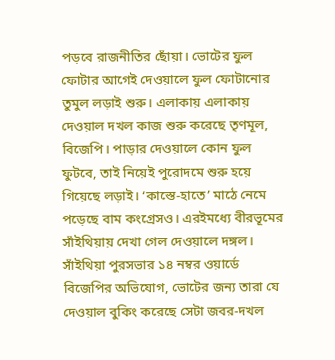পড়বে রাজনীতির ছোঁয়া। ভোটের ফুল ফোটার আগেই দেওয়ালে ফুল ফোটানোর তুমুল লড়াই শুরু। এলাকায় এলাকায় দেওয়াল দখল কাজ শুরু করেছে তৃণমূল, বিজেপি। পাড়ার দেওয়ালে কোন ফুল ফুটবে, তাই নিয়েই পুরোদমে শুরু হয়ে গিয়েছে লড়াই। ‘কাস্তে-হাতে’ মাঠে নেমে পড়েছে বাম কংগ্রেসও। এরইমধ্যে বীরভূমের সাঁইথিয়ায় দেখা গেল দেওয়ালে দঙ্গল।
সাঁইথিয়া পুরসভার ১৪ নম্বর ওয়ার্ডে বিজেপির অভিযোগ, ভোটের জন্য তারা যে দেওয়াল বুকিং করেছে সেটা জবর-দখল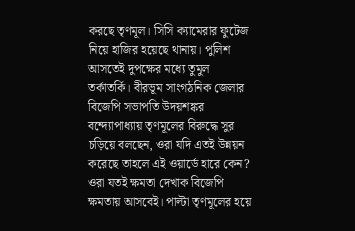করছে তৃণমূল। সিসি ক্যামেরার ফুটেজ নিয়ে হাজির হয়েছে থানায়। পুলিশ আসতেই দুপক্ষের মধ্যে তুমুল তর্কাতর্কি। বীরভূম সাংগঠনিক জেলার বিজেপি সভাপতি উদয়শঙ্কর বন্দ্যোপাধ্যায় তৃণমূলের বিরুদ্ধে সুর চড়িয়ে বলছেন, ওরা যদি এতই উন্নয়ন করেছে তাহলে এই ওয়ার্ডে হারে কেন? ওরা যতই ক্ষমতা দেখাক বিজেপি ক্ষমতায় আসবেই। পাল্টা তৃণমূলের হয়ে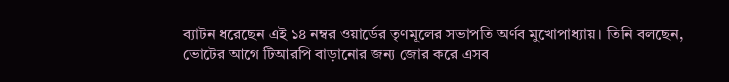ব্যাটন ধরেছেন এই ১৪ নম্বর ওয়ার্ডের তৃণমূলের সভাপতি অর্ণব মুখোপাধ্যায়। তিনি বলছেন, ভোটের আগে টিআরপি বাড়ানোর জন্য জোর করে এসব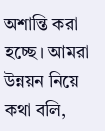অশান্তি করা হচ্ছে। আমরা উন্নয়ন নিয়ে কথা বলি,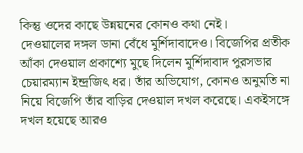কিন্তু ওদের কাছে উন্নয়নের কোনও কথা নেই।
দেওয়ালের দঙ্গল ডানা বেঁধে মুর্শিদাবাদেও। বিজেপির প্রতীক আঁকা দেওয়াল প্রকাশ্যে মুছে দিলেন মুর্শিদাবাদ পুরসভার চেয়ারম্যান ইন্দ্রজিৎ ধর। তাঁর অভিযোগ, কোনও অনুমতি না নিয়ে বিজেপি তাঁর বাড়ির দেওয়াল দখল করেছে। একইসঙ্গে দখল হয়েছে আরও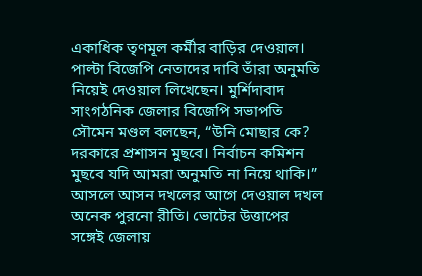একাধিক তৃণমূল কর্মীর বাড়ির দেওয়াল। পাল্টা বিজেপি নেতাদের দাবি তাঁরা অনুমতি নিয়েই দেওয়াল লিখেছেন। মুর্শিদাবাদ সাংগঠনিক জেলার বিজেপি সভাপতি সৌমেন মণ্ডল বলছেন, “উনি মোছার কে? দরকারে প্রশাসন মুছবে। নির্বাচন কমিশন মুছবে যদি আমরা অনুমতি না নিয়ে থাকি।” আসলে আসন দখলের আগে দেওয়াল দখল অনেক পুরনো রীতি। ভোটের উত্তাপের সঙ্গেই জেলায়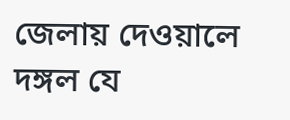জেলায় দেওয়ালে দঙ্গল যে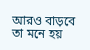আরও বাড়বে তা মনে হয়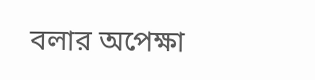বলার অপেক্ষা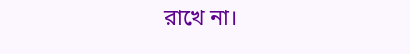রাখে না।